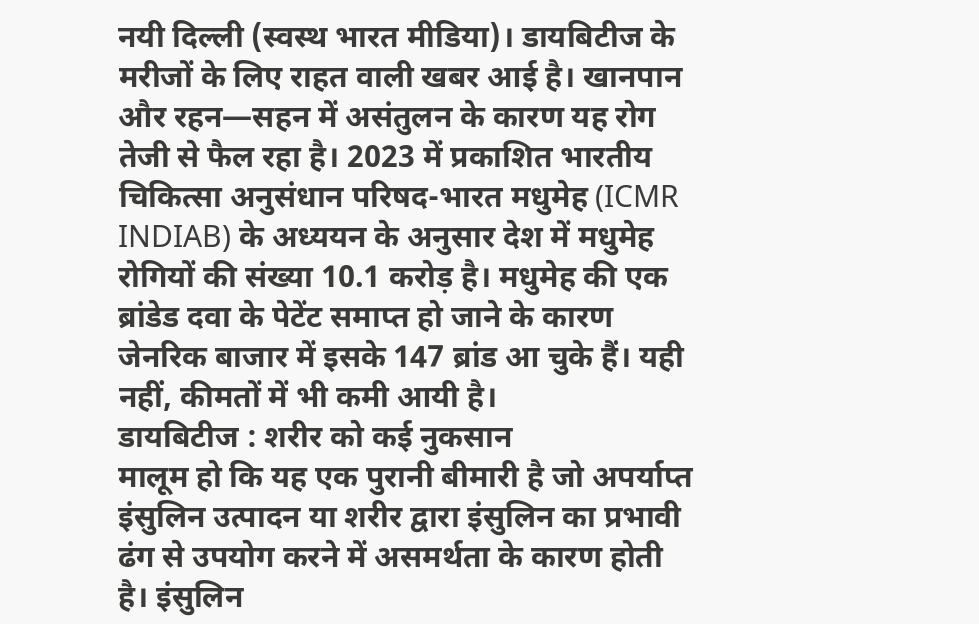नयी दिल्ली (स्वस्थ भारत मीडिया)। डायबिटीज के मरीजों के लिए राहत वाली खबर आई है। खानपान और रहन—सहन में असंतुलन के कारण यह रोग तेजी से फैल रहा है। 2023 में प्रकाशित भारतीय चिकित्सा अनुसंधान परिषद-भारत मधुमेह (ICMR INDIAB) के अध्ययन के अनुसार देश में मधुमेह रोगियों की संख्या 10.1 करोड़ है। मधुमेह की एक ब्रांडेड दवा के पेटेंट समाप्त हो जाने के कारण जेनरिक बाजार में इसके 147 ब्रांड आ चुके हैं। यही नहीं, कीमतों में भी कमी आयी है।
डायबिटीज : शरीर को कई नुकसान
मालूम हो कि यह एक पुरानी बीमारी है जो अपर्याप्त इंसुलिन उत्पादन या शरीर द्वारा इंसुलिन का प्रभावी ढंग से उपयोग करने में असमर्थता के कारण होती है। इंसुलिन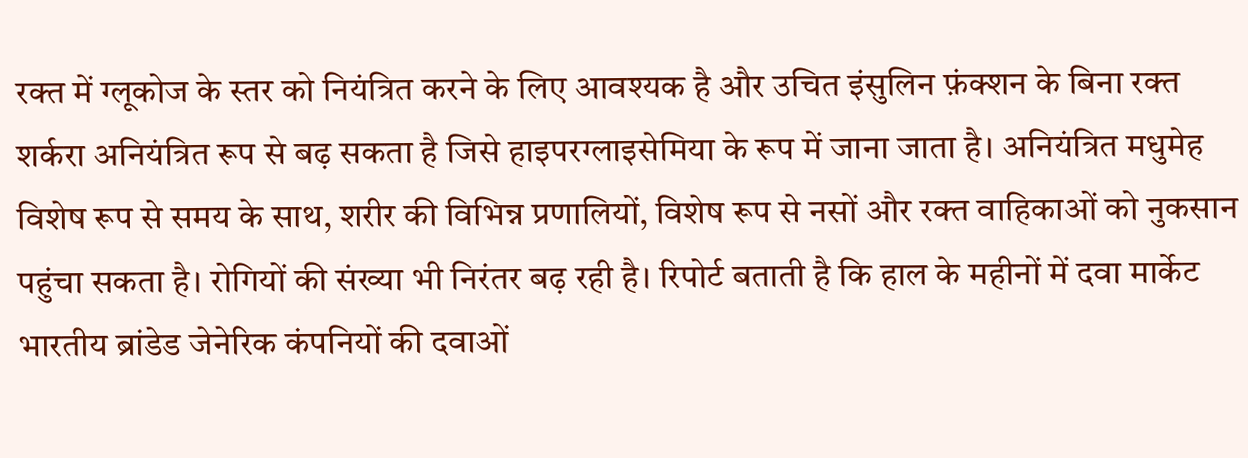रक्त में ग्लूकोज के स्तर को नियंत्रित करने के लिए आवश्यक है और उचित इंसुलिन फ़ंक्शन के बिना रक्त शर्करा अनियंत्रित रूप से बढ़ सकता है जिसे हाइपरग्लाइसेमिया के रूप में जाना जाता है। अनियंत्रित मधुमेह विशेष रूप से समय के साथ, शरीर की विभिन्न प्रणालियों, विशेष रूप से नसों और रक्त वाहिकाओं को नुकसान पहुंचा सकता है। रोगियों की संख्या भी निरंतर बढ़ रही है। रिपोर्ट बताती है कि हाल के महीनों में दवा मार्केट भारतीय ब्रांडेड जेनेरिक कंपनियों की दवाओं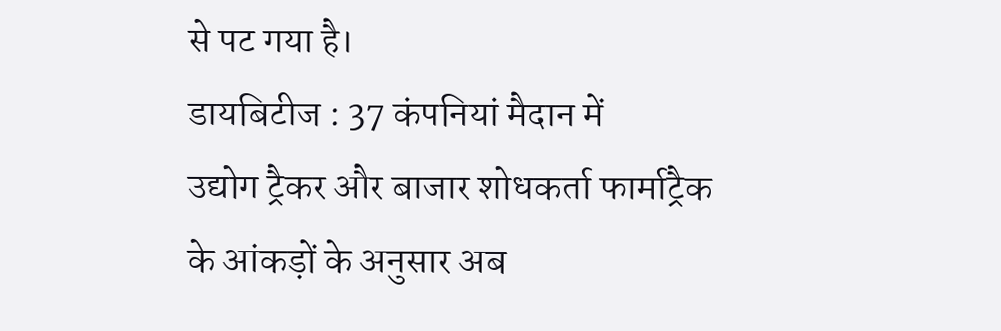से पट गया है।
डायबिटीज : 37 कंपनियां मैदान में
उद्योग ट्रैकर और बाजार शोधकर्ता फार्माट्रैक के आंकड़ों के अनुसार अब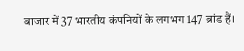बाजार में 37 भारतीय कंपनियों के लगभग 147 ब्रांड हैं।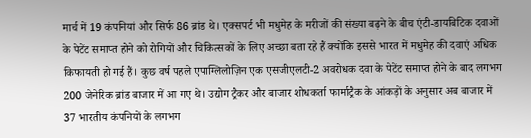मार्च में 19 कंपनियां और सिर्फ 86 ब्रांड थे। एक्सपर्ट भी मधुमेह के मरीजों की संख्या बढ़ने के बीच एंटी-डायबिटिक दवाओं के पेटेंट समाप्त होने को रोगियों और चिकित्सकों के लिए अच्छा बता रहे हैं क्योंकि इससे भारत में मधुमेह की दवाएं अधिक किफायती हो गई हैं। कुछ वर्ष पहले एपाग्लिलोज़िन एक एसजीएलटी-2 अवरोधक दवा के पेटेंट समाप्त होने के बाद लगभग 200 जेनेरिक ब्रांड बाजार में आ गए थे। उद्योग ट्रैकर और बाजार शोधकर्ता फार्माट्रैक के आंकड़ों के अनुसार अब बाजार में 37 भारतीय कंपनियों के लगभग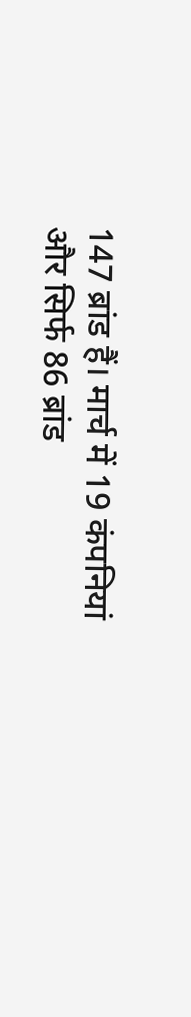147 ब्रांड हैं। मार्च में 19 कंपनियां और सिर्फ 86 ब्रांड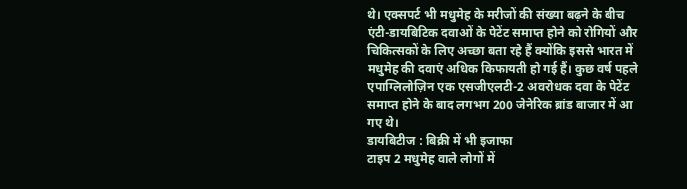थे। एक्सपर्ट भी मधुमेह के मरीजों की संख्या बढ़ने के बीच एंटी-डायबिटिक दवाओं के पेटेंट समाप्त होने को रोगियों और चिकित्सकों के लिए अच्छा बता रहे हैं क्योंकि इससे भारत में मधुमेह की दवाएं अधिक किफायती हो गई हैं। कुछ वर्ष पहले एपाग्लिलोज़िन एक एसजीएलटी-2 अवरोधक दवा के पेटेंट समाप्त होने के बाद लगभग 200 जेनेरिक ब्रांड बाजार में आ गए थे।
डायबिटीज : बिक्री में भी इजाफा
टाइप 2 मधुमेह वाले लोगों में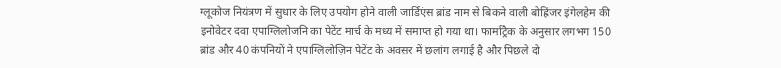ग्लूकोज नियंत्रण में सुधार के लिए उपयोग होने वाली जार्डिएंस ब्रांड नाम से बिकने वाली बोह्रिंजर इंगेलहेम की इनोवेटर दवा एपाग्लिलोजनि का पेटेंट मार्च के मध्य में समाप्त हो गया था। फार्माट्रैक के अनुसार लगभग 150 ब्रांड और 40 कंपनियों ने एपाग्लिलोज़िन पेटेंट के अवसर में छलांग लगाई है और पिछले दो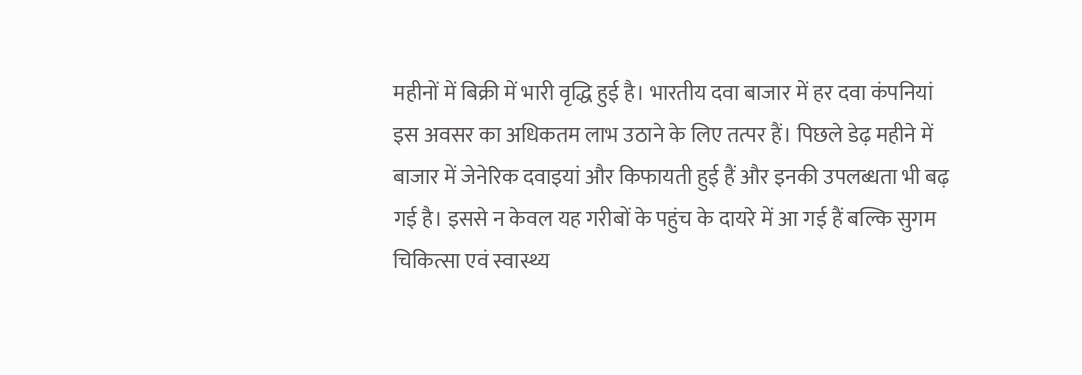महीनों में बिक्री में भारी वृद्धि हुई है। भारतीय दवा बाजार में हर दवा कंपनियां इस अवसर का अधिकतम लाभ उठाने के लिए तत्पर हैं। पिछले डेढ़ महीने में बाजार में जेनेरिक दवाइयां और किफायती हुई हैं और इनकी उपलब्धता भी बढ़ गई है। इससे न केवल यह गरीबों के पहुंच के दायरे में आ गई हैं बल्कि सुगम चिकित्सा एवं स्वास्थ्य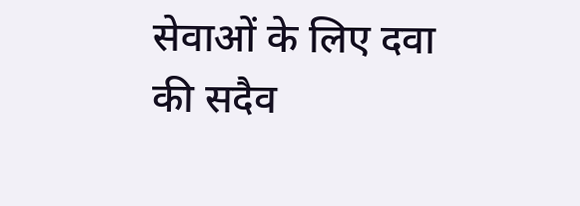सेवाओं के लिए दवा की सदैव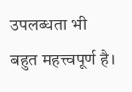उपलब्धता भी बहुत महत्त्वपूर्ण है।